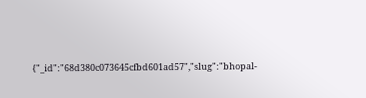{"_id":"68d380c073645cfbd601ad57","slug":"bhopal-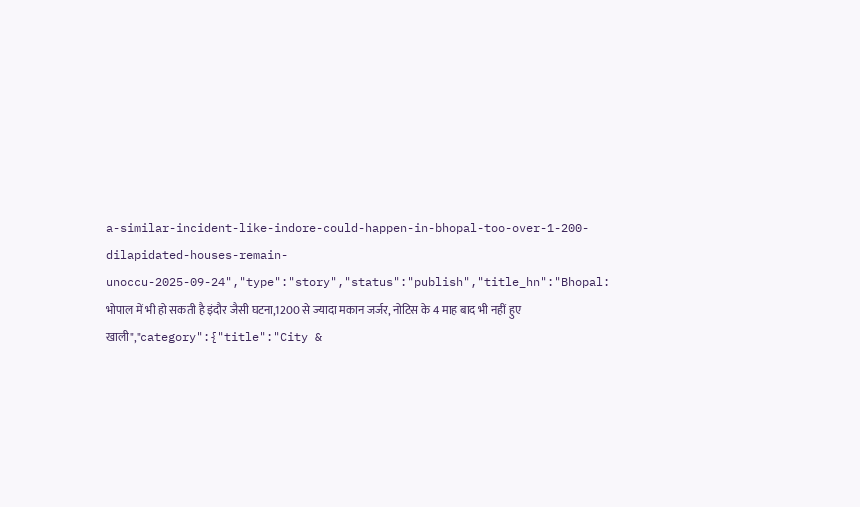a-similar-incident-like-indore-could-happen-in-bhopal-too-over-1-200-dilapidated-houses-remain-unoccu-2025-09-24","type":"story","status":"publish","title_hn":"Bhopal: भोपाल में भी हो सकती है इंदौर जैसी घटना,1200 से ज्यादा मकान जर्जर, नोटिस के 4 माह बाद भी नहीं हुए खाली","category":{"title":"City &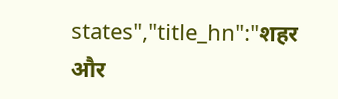states","title_hn":"शहर और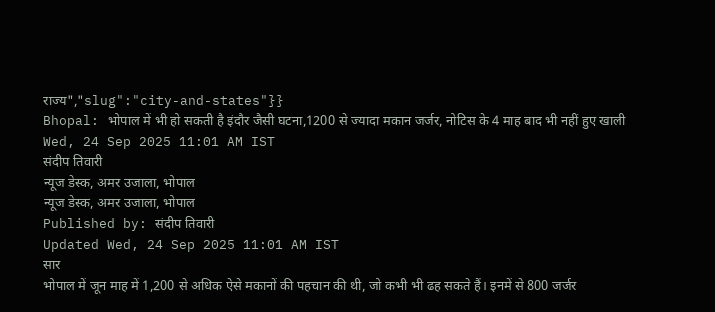राज्य","slug":"city-and-states"}}
Bhopal: भोपाल में भी हो सकती है इंदौर जैसी घटना,1200 से ज्यादा मकान जर्जर, नोटिस के 4 माह बाद भी नहीं हुए खाली
Wed, 24 Sep 2025 11:01 AM IST
संदीप तिवारी
न्यूज डेस्क, अमर उजाला, भोपाल
न्यूज डेस्क, अमर उजाला, भोपाल
Published by: संदीप तिवारी
Updated Wed, 24 Sep 2025 11:01 AM IST
सार
भोपाल में जून माह में 1,200 से अधिक ऐसे मकानों की पहचान की थी, जो कभी भी ढह सकते हैं। इनमें से 800 जर्जर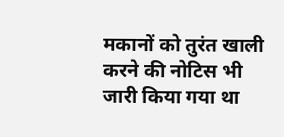मकानों को तुरंत खाली करने की नोटिस भी जारी किया गया था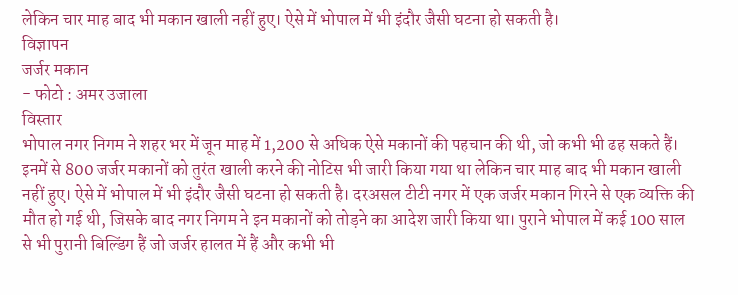लेकिन चार माह बाद भी मकान खाली नहीं हुए। ऐसे में भोपाल में भी इंदौर जैसी घटना हो सकती है।
विज्ञापन
जर्जर मकान
- फोटो : अमर उजाला
विस्तार
भोपाल नगर निगम ने शहर भर में जून माह में 1,200 से अधिक ऐसे मकानों की पहचान की थी, जो कभी भी ढह सकते हैं। इनमें से 800 जर्जर मकानों को तुरंत खाली करने की नोटिस भी जारी किया गया था लेकिन चार माह बाद भी मकान खाली नहीं हुए। ऐसे में भोपाल में भी इंदौर जैसी घटना हो सकती है। दरअसल टीटी नगर में एक जर्जर मकान गिरने से एक व्यक्ति की मौत हो गई थी, जिसके बाद नगर निगम ने इन मकानों को तोड़ने का आदेश जारी किया था। पुराने भोपाल में कई 100 साल से भी पुरानी बिल्डिंग हैं जो जर्जर हालत में हैं और कभी भी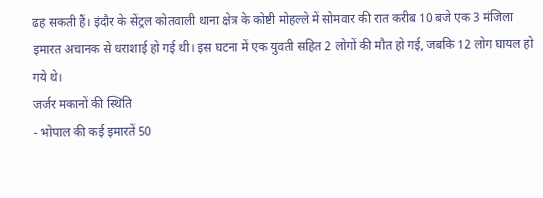ढह सकती हैं। इंदौर के सेंट्रल कोतवाली थाना क्षेत्र के कोष्टी मोहल्ले में सोमवार की रात करीब 10 बजे एक 3 मंजिला इमारत अचानक से धराशाई हो गई थी। इस घटना में एक युवती सहित 2 लोगों की मौत हो गई, जबकि 12 लोग घायल हो गये थे।
जर्जर मकानों की स्थिति
- भोपाल की कई इमारतें 50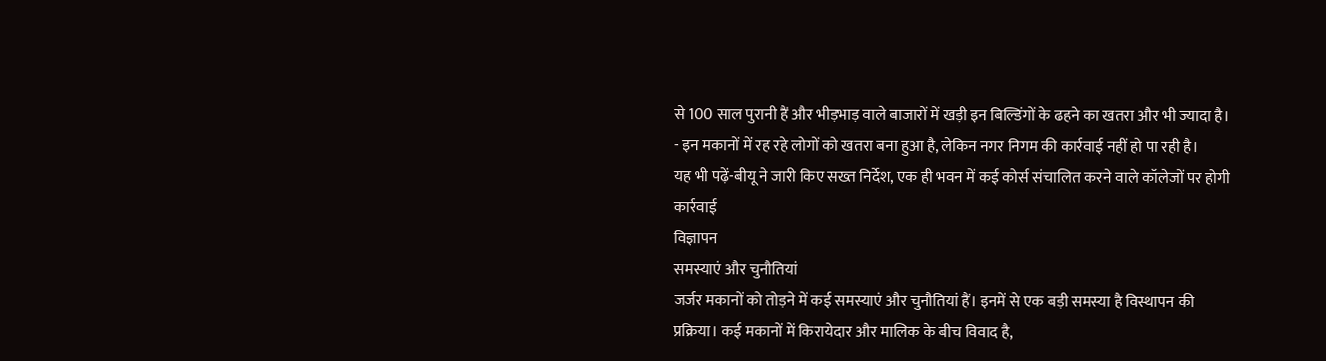से 100 साल पुरानी हैं और भीड़भाड़ वाले बाजारों में खड़ी इन बिल्डिंगों के ढहने का खतरा और भी ज्यादा है।
- इन मकानों में रह रहे लोगों को खतरा बना हुआ है, लेकिन नगर निगम की कार्रवाई नहीं हो पा रही है।
यह भी पढ़ें-बीयू ने जारी किए सख्त निर्देश, एक ही भवन में कई कोर्स संचालित करने वाले कॉलेजों पर होगी कार्रवाई
विज्ञापन
समस्याएं और चुनौतियां
जर्जर मकानों को तोड़ने में कई समस्याएं और चुनौतियां हैं। इनमें से एक बड़ी समस्या है विस्थापन की प्रक्रिया। कई मकानों में किरायेदार और मालिक के बीच विवाद है,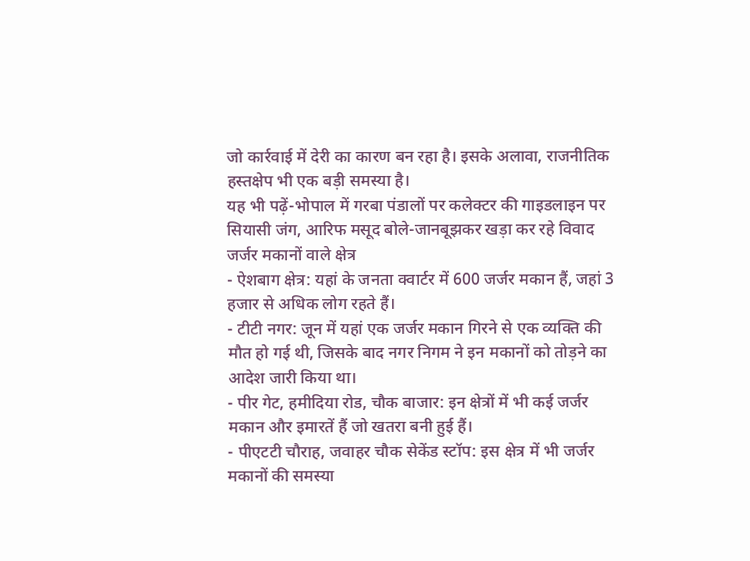जो कार्रवाई में देरी का कारण बन रहा है। इसके अलावा, राजनीतिक हस्तक्षेप भी एक बड़ी समस्या है।
यह भी पढ़ें-भोपाल में गरबा पंडालों पर कलेक्टर की गाइडलाइन पर सियासी जंग, आरिफ मसूद बोले-जानबूझकर खड़ा कर रहे विवाद
जर्जर मकानों वाले क्षेत्र
- ऐशबाग क्षेत्र: यहां के जनता क्वार्टर में 600 जर्जर मकान हैं, जहां 3 हजार से अधिक लोग रहते हैं।
- टीटी नगर: जून में यहां एक जर्जर मकान गिरने से एक व्यक्ति की मौत हो गई थी, जिसके बाद नगर निगम ने इन मकानों को तोड़ने का आदेश जारी किया था।
- पीर गेट, हमीदिया रोड, चौक बाजार: इन क्षेत्रों में भी कई जर्जर मकान और इमारतें हैं जो खतरा बनी हुई हैं।
- पीएटटी चौराह, जवाहर चौक सेकेंड स्टॉप: इस क्षेत्र में भी जर्जर मकानों की समस्या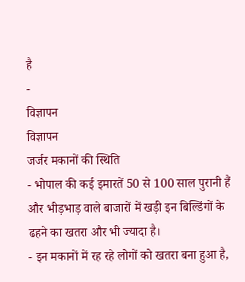है
-
विज्ञापन
विज्ञापन
जर्जर मकानों की स्थिति
- भोपाल की कई इमारतें 50 से 100 साल पुरानी हैं और भीड़भाड़ वाले बाजारों में खड़ी इन बिल्डिंगों के ढहने का खतरा और भी ज्यादा है।
- इन मकानों में रह रहे लोगों को खतरा बना हुआ है,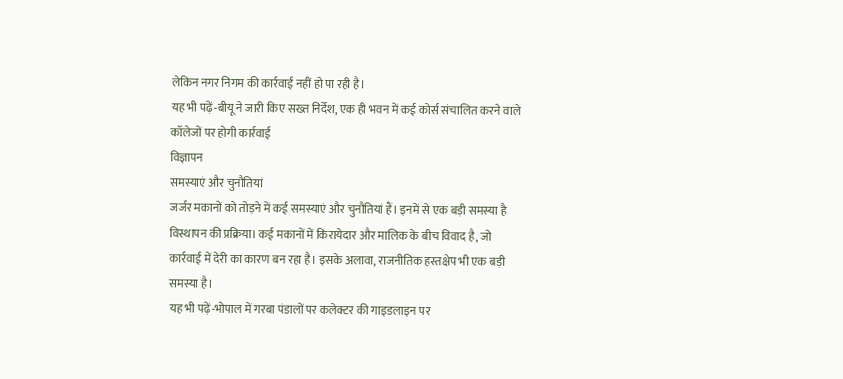लेकिन नगर निगम की कार्रवाई नहीं हो पा रही है।
यह भी पढ़ें-बीयू ने जारी किए सख्त निर्देश, एक ही भवन में कई कोर्स संचालित करने वाले कॉलेजों पर होगी कार्रवाई
विज्ञापन
समस्याएं और चुनौतियां
जर्जर मकानों को तोड़ने में कई समस्याएं और चुनौतियां हैं। इनमें से एक बड़ी समस्या है विस्थापन की प्रक्रिया। कई मकानों में किरायेदार और मालिक के बीच विवाद है, जो कार्रवाई में देरी का कारण बन रहा है। इसके अलावा, राजनीतिक हस्तक्षेप भी एक बड़ी समस्या है।
यह भी पढ़ें-भोपाल में गरबा पंडालों पर कलेक्टर की गाइडलाइन पर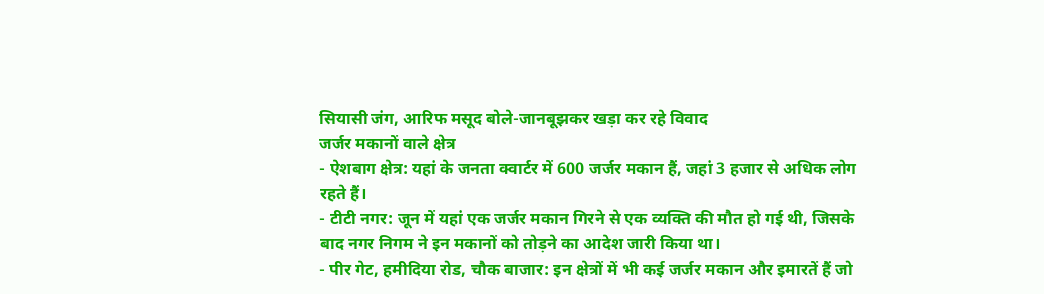सियासी जंग, आरिफ मसूद बोले-जानबूझकर खड़ा कर रहे विवाद
जर्जर मकानों वाले क्षेत्र
- ऐशबाग क्षेत्र: यहां के जनता क्वार्टर में 600 जर्जर मकान हैं, जहां 3 हजार से अधिक लोग रहते हैं।
- टीटी नगर: जून में यहां एक जर्जर मकान गिरने से एक व्यक्ति की मौत हो गई थी, जिसके बाद नगर निगम ने इन मकानों को तोड़ने का आदेश जारी किया था।
- पीर गेट, हमीदिया रोड, चौक बाजार: इन क्षेत्रों में भी कई जर्जर मकान और इमारतें हैं जो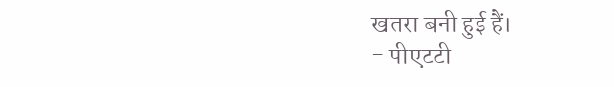खतरा बनी हुई हैं।
- पीएटटी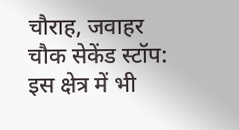चौराह, जवाहर चौक सेकेंड स्टॉप: इस क्षेत्र में भी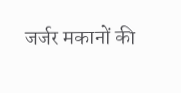जर्जर मकानों की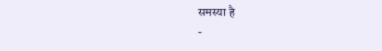समस्या है
-